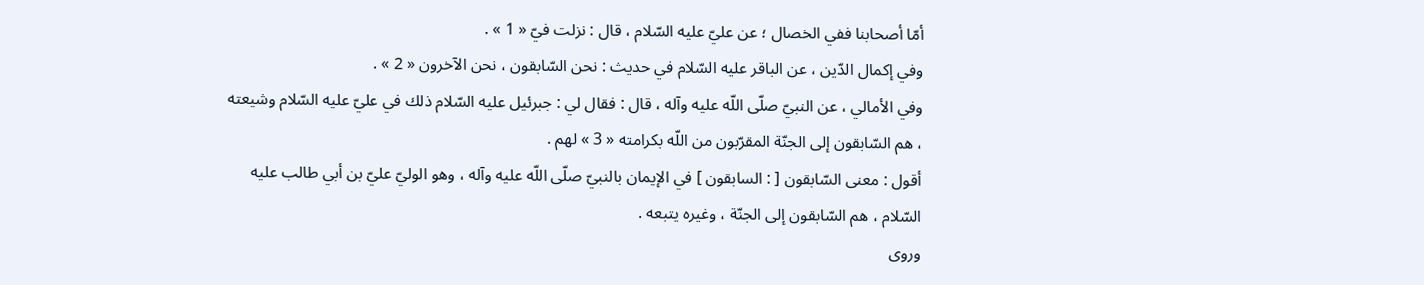أمّا أصحابنا ففي الخصال ؛ عن عليّ عليه السّلام ، قال : نزلت فيّ « 1 » .
وفي إكمال الدّين ، عن الباقر عليه السّلام في حديث : نحن السّابقون ، نحن الآخرون « 2 » .
وفي الأمالي ، عن النبيّ صلّى اللّه عليه وآله ، قال : فقال لي : جبرئيل عليه السّلام ذلك في عليّ عليه السّلام وشيعته ، هم السّابقون إلى الجنّة المقرّبون من اللّه بكرامته « 3 » لهم .
أقول : معنى السّابقون [ : السابقون ] في الإيمان بالنبيّ صلّى اللّه عليه وآله ، وهو الوليّ عليّ بن أبي طالب عليه السّلام ، هم السّابقون إلى الجنّة ، وغيره يتبعه .
وروى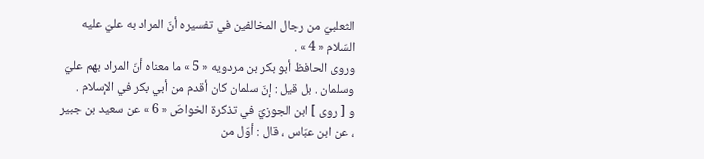الثعلبيّ من رجال المخالفين في تفسيره أنّ المراد به عليّ عليه السّلام « 4 » .
وروى الحافظ أبو بكر بن مردويه « 5 » ما معناه أنّ المراد بهم عليّ وسلمان . بل قيل : إنّ سلمان كان أقدم من أبي بكر في الإسلام .
و [ روى ] ابن الجوزيّ في تذكرة الخواصّ « 6 » عن سعيد بن جبير ، عن ابن عبّاس ، قال : أوّل من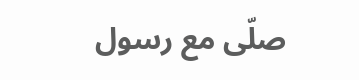صلّى مع رسول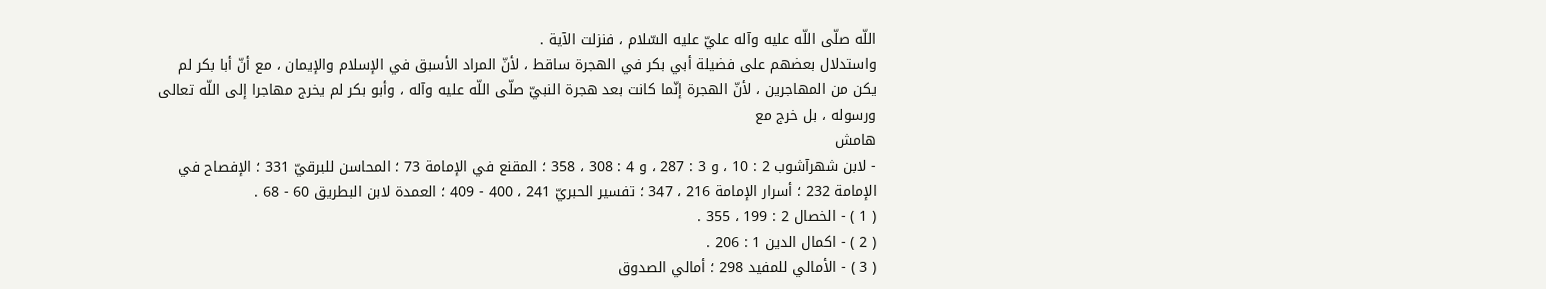اللّه صلّى اللّه عليه وآله عليّ عليه السّلام ، فنزلت الآية .
واستدلال بعضهم على فضيلة أبي بكر في الهجرة ساقط ، لأنّ المراد الأسبق في الإسلام والإيمان ، مع أنّ أبا بكر لم يكن من المهاجرين ، لأنّ الهجرة إنّما كانت بعد هجرة النبيّ صلّى اللّه عليه وآله ، وأبو بكر لم يخرج مهاجرا إلى اللّه تعالى ورسوله ، بل خرج مع
هامش
- لابن شهرآشوب 2 : 10 ، و 3 : 287 ، و 4 : 308 ، 358 ؛ المقنع في الإمامة 73 ؛ المحاسن للبرقيّ 331 ؛ الإفصاح في الإمامة 232 ؛ أسرار الإمامة 216 ، 347 ؛ تفسير الحبريّ 241 ، 400 - 409 ؛ العمدة لابن البطريق 60 - 68 .
( 1 ) - الخصال 2 : 199 ، 355 .
( 2 ) - اكمال الدين 1 : 206 .
( 3 ) - الأمالي للمفيد 298 ؛ أمالي الصدوق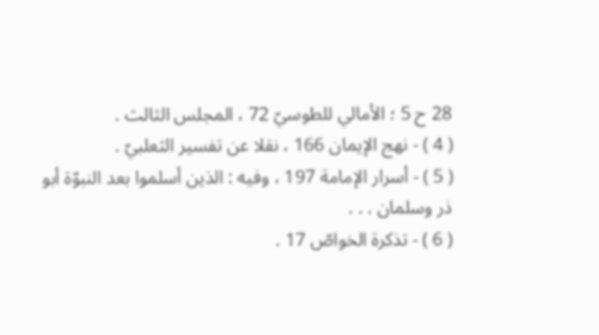28 ح 5 ؛ الأمالي للطوسيّ 72 ، المجلس الثالث .
( 4 ) - نهج الإيمان 166 ، نقلا عن تفسير الثعلبيّ .
( 5 ) - أسرار الإمامة 197 ، وفيه : الذين أسلموا بعد النبوّة أبو ذر وسلمان . . .
( 6 ) - تذكرة الخواصّ 17 .